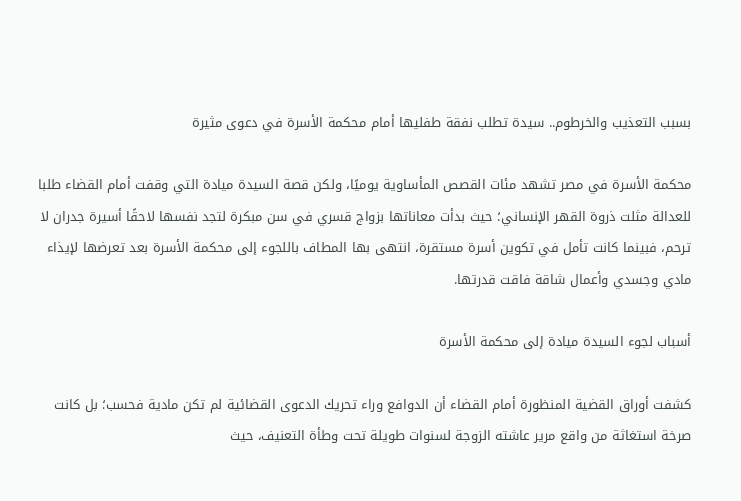بسبب التعذيب والخرطوم.. سيدة تطلب نفقة طفليها أمام محكمة الأسرة في دعوى مثيرة

محكمة الأسرة في مصر تشهد مئات القصص المأساوية يوميًا، ولكن قصة السيدة ميادة التي وقفت أمام القضاء طلبا للعدالة مثلت ذروة القهر الإنساني؛ حيث بدأت معاناتها بزواج قسري في سن مبكرة لتجد نفسها لاحقًا أسيرة جدران لا ترحم، فبينما كانت تأمل في تكوين أسرة مستقرة، انتهى بها المطاف باللجوء إلى محكمة الأسرة بعد تعرضها لإيذاء مادي وجسدي وأعمال شاقة فاقت قدرتها.

أسباب لجوء السيدة ميادة إلى محكمة الأسرة

كشفت أوراق القضية المنظورة أمام القضاء أن الدوافع وراء تحريك الدعوى القضائية لم تكن مادية فحسب؛ بل كانت صرخة استغاثة من واقع مرير عاشته الزوجة لسنوات طويلة تحت وطأة التعنيف، حيث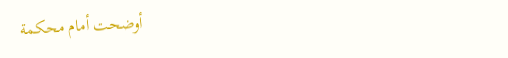أوضحت أمام محكمة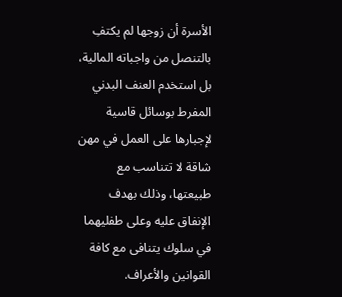الأسرة أن زوجها لم يكتفِ بالتنصل من واجباته المالية، بل استخدم العنف البدني المفرط بوسائل قاسية لإجبارها على العمل في مهن شاقة لا تتناسب مع طبيعتها، وذلك بهدف الإنفاق عليه وعلى طفليهما في سلوك يتنافى مع كافة القوانين والأعراف.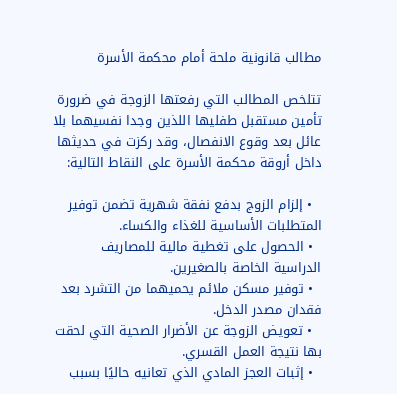مطالب قانونية ملحة أمام محكمة الأسرة

تتلخص المطالب التي رفعتها الزوجة في ضرورة تأمين مستقبل طفليها اللذين وجدا نفسيهما بلا عائل بعد وقوع الانفصال، وقد ركزت في حديثها داخل أروقة محكمة الأسرة على النقاط التالية:

  • إلزام الزوج بدفع نفقة شهرية تضمن توفير المتطلبات الأساسية للغذاء والكساء.
  • الحصول على تغطية مالية للمصاريف الدراسية الخاصة بالصغيرين.
  • توفير مسكن ملائم يحميهما من التشرد بعد فقدان مصدر الدخل.
  • تعويض الزوجة عن الأضرار الصحية التي لحقت بها نتيجة العمل القسري.
  • إثبات العجز المادي الذي تعانيه حاليًا بسبب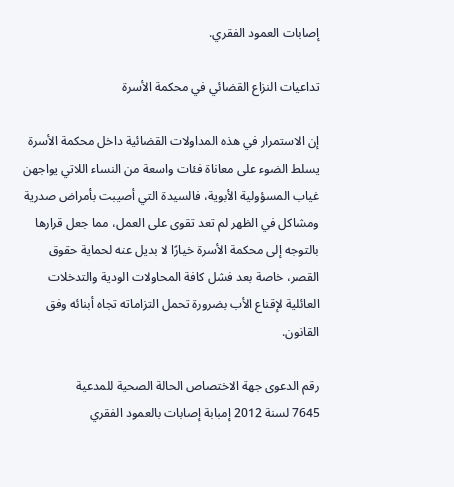إصابات العمود الفقري.

تداعيات النزاع القضائي في محكمة الأسرة

إن الاستمرار في هذه المداولات القضائية داخل محكمة الأسرة يسلط الضوء على معاناة فئات واسعة من النساء اللاتي يواجهن غياب المسؤولية الأبوية، فالسيدة التي أصيبت بأمراض صدرية ومشاكل في الظهر لم تعد تقوى على العمل، مما جعل قرارها بالتوجه إلى محكمة الأسرة خيارًا لا بديل عنه لحماية حقوق القصر، خاصة بعد فشل كافة المحاولات الودية والتدخلات العائلية لإقناع الأب بضرورة تحمل التزاماته تجاه أبنائه وفق القانون.

رقم الدعوى جهة الاختصاص الحالة الصحية للمدعية
7645 لسنة 2012 إمبابة إصابات بالعمود الفقري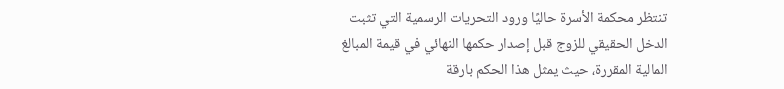تنتظر محكمة الأسرة حاليًا ورود التحريات الرسمية التي تثبت الدخل الحقيقي للزوج قبل إصدار حكمها النهائي في قيمة المبالغ المالية المقررة، حيث يمثل هذا الحكم بارقة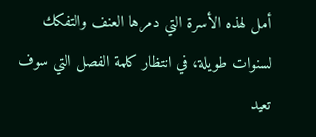أمل لهذه الأسرة التي دمرها العنف والتفكك لسنوات طويلة، في انتظار كلمة الفصل التي سوف تعيد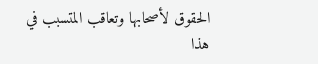الحقوق لأصحابها وتعاقب المتسبب في هذا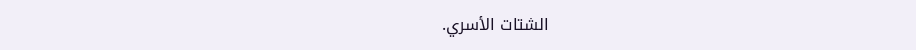الشتات الأسري.